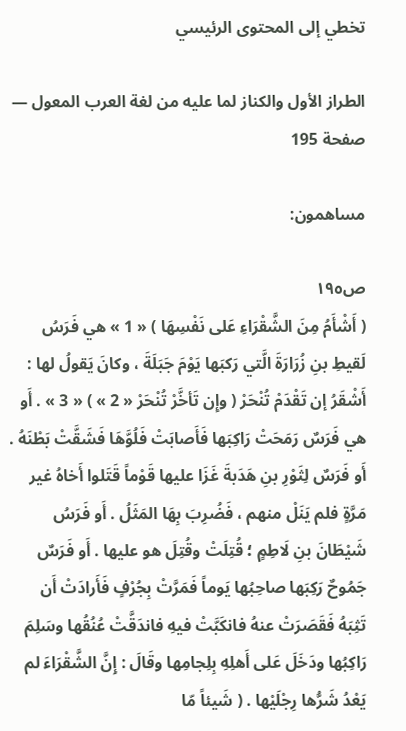تخطي إلى المحتوى الرئيسي

الطراز الأول والكناز لما عليه من لغة العرب المعول — صفحة 195

مساهمون:

ص١٩٥
( أَشْأَمُ مِنَ الشَّقْرَاءِ عَلى نَفْسِهَا ) « 1 » هي فَرَسُ لَقيطِ بنِ زُرَارَةَ الَّتي رَكبَها يَوْمَ جَبَلَةَ ، وكانَ يَقولُ لها : أَشْقَرُ إن تَقْدَمْ تُنْحَرْ ( وإِن تَأخَّرْ تُنْحَرْ « 2 » ) « 3 » . أَو هي فَرَسٌ رَمَحَتْ رَاكِبَها فَأَصابَتْ فَلُوَّهَا فَشَقَّتْ بَطْنَهُ . أَو فَرَسٌ لِثَوْرِ بنِ هَدَبةَ غَزَا عليها قَوْماً قَتَلوا أَخاهُ غير مَرَّةٍ فلم يَنَلْ منهم ، فَضُرِبَ بِهَا المَثَلُ . أَو فَرَسُ شَيْطَانَ بنِ لَاطِمٍ ؛ قُتِلَتْ وقُتِلَ هو عليها . أَو فَرَسٌ جَمُوحٌ رَكِبَها صاحِبُها يَوماً فَمَرَّتْ بِجُرْفٍ فَأَرادَتْ أَن تَثِبَهُ فَقَصَرَتْ عنهُ فانكَبَّتْ فيهِ فاندَقَّتْ عُنُقُها وسَلِمَ رَاكِبُها ودَخَلَ عَلى أَهلِهِ بِلِجامِها وقَالَ : إِنَّ الشَّقْرَاءَ لم يَعْدُ شَرُّها رِجْلَيْها . ( شَيئاً مّا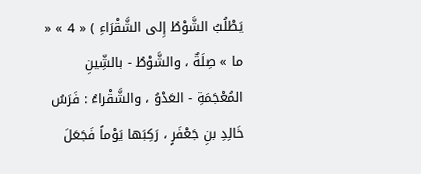يَطْلُبُ الشَّوْطُ إِلى الشَّقْرَاءِ ) « 4 » « ما » صِلَةٌ ، والشَّوْطُ - بالشِّينِ المُعْجَمَةِ - العَدْوُ ، والشَّقْراءُ : فَرَسُ خَالِدِ بنِ جَعْفَرٍ ، رَكِبَها يَوْماً فَجَعَلَ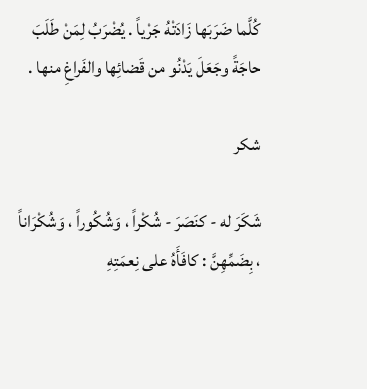كُلَّما ضَرَبَها زَادَتْهُ جَرْياً . يُضْرَبُ لِمَنْ طَلَبَ حاجَةً وجَعَلَ يَدْنُو من قَضائِها والفَراغِ منها .

شكر

شَكَرَ له - كنَصَرَ - شُكْراً ، وَشُكُوراً ، وَشُكْرَاناً ، بِضَمِّهِنَّ : كافَأَهُ على نِعمَتِهِ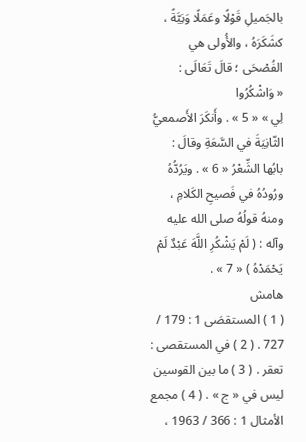بالجَميلِ قَوْلًا وعَمَلًا وَنِيَّةً ، كشَكَرَهُ ، والأُولى هي الفُصْحَى ؛ قالَ تَعَالَى :
« وَاشْكُرُوا
لِي » « 5 » . وأَنكَرَ الأَصمعيُّ الثّانِيَةَ في السَّعَةِ وقالَ : بابُها الشِّعْرُ « 6 » . ويَرُدُّهُ ورُودُهُ في فَصيحِ الكَلامِ ، ومنهُ قولُهُ صلى الله عليه وآله : ( لَمْ يَشْكُرِ اللَّهَ عَبْدٌ لَمْ يَحْمَدْهُ ) « 7 » .
هامش
( 1 ) المستقصَى 1 : 179 / 727 . ( 2 ) في المستقصى : تعقر . ( 3 ) ما بين القوسين ليس في « ج » . ( 4 ) مجمع الأمثال 1 : 366 / 1963 ،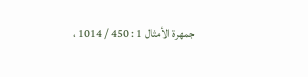جمهرة الأمثال 1 : 450 / 1014 ،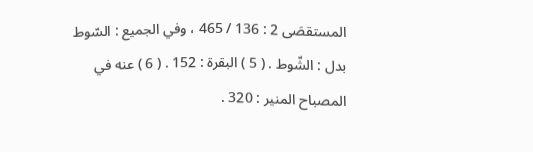المستقصَى 2 : 136 / 465 ، وفي الجميع : السّوط بدل : الشّوط . ( 5 ) البقرة : 152 . ( 6 ) عنه في المصباح المنير : 320 .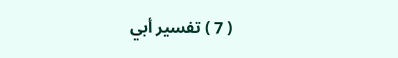( 7 ) تفسير أبي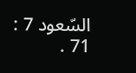السّعود 7 : 71 .